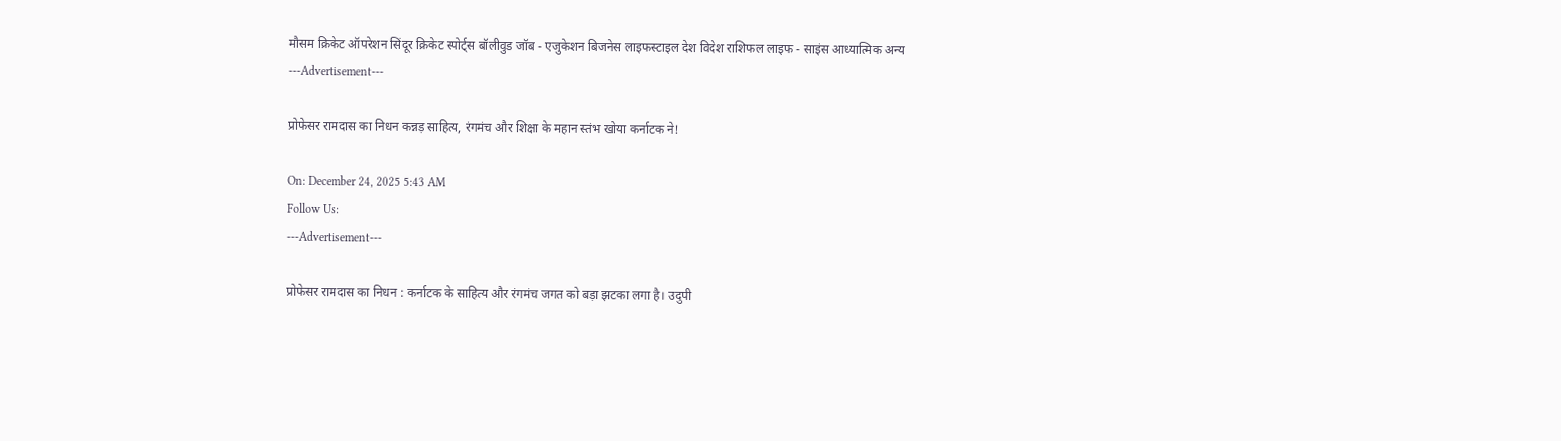मौसम क्रिकेट ऑपरेशन सिंदूर क्रिकेट स्पोर्ट्स बॉलीवुड जॉब - एजुकेशन बिजनेस लाइफस्टाइल देश विदेश राशिफल लाइफ - साइंस आध्यात्मिक अन्य
---Advertisement---

प्रोफेसर रामदास का निधन कन्नड़ साहित्य, रंगमंच और शिक्षा के महान स्तंभ खोया कर्नाटक ने!

On: December 24, 2025 5:43 AM
Follow Us:
---Advertisement---

प्रोफेसर रामदास का निधन : कर्नाटक के साहित्य और रंगमंच जगत को बड़ा झटका लगा है। उदुपी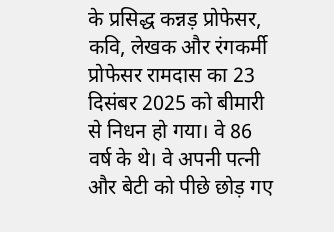के प्रसिद्ध कन्नड़ प्रोफेसर, कवि, लेखक और रंगकर्मी प्रोफेसर रामदास का 23 दिसंबर 2025 को बीमारी से निधन हो गया। वे 86 वर्ष के थे। वे अपनी पत्नी और बेटी को पीछे छोड़ गए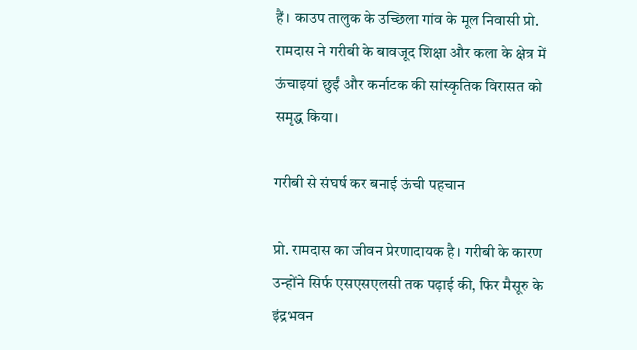हैं। काउप तालुक के उच्छिला गांव के मूल निवासी प्रो. रामदास ने गरीबी के बावजूद शिक्षा और कला के क्षेत्र में ऊंचाइयां छुईं और कर्नाटक की सांस्कृतिक विरासत को समृद्ध किया।

गरीबी से संघर्ष कर बनाई ऊंची पहचान

प्रो. रामदास का जीवन प्रेरणादायक है। गरीबी के कारण उन्होंने सिर्फ एसएसएलसी तक पढ़ाई की, फिर मैसूरु के इंद्रभवन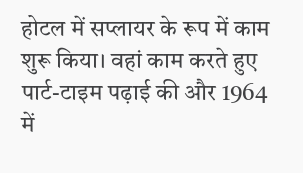होटल में सप्लायर के रूप में काम शुरू किया। वहां काम करते हुए पार्ट-टाइम पढ़ाई की और 1964 में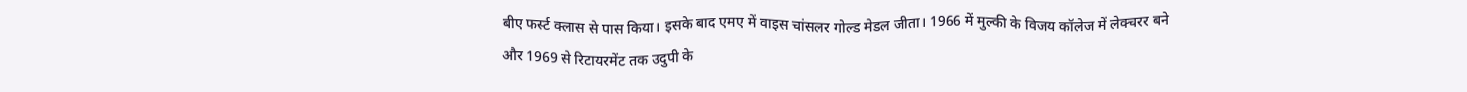बीए फर्स्ट क्लास से पास किया। इसके बाद एमए में वाइस चांसलर गोल्ड मेडल जीता। 1966 में मुल्की के विजय कॉलेज में लेक्चरर बने और 1969 से रिटायरमेंट तक उदुपी के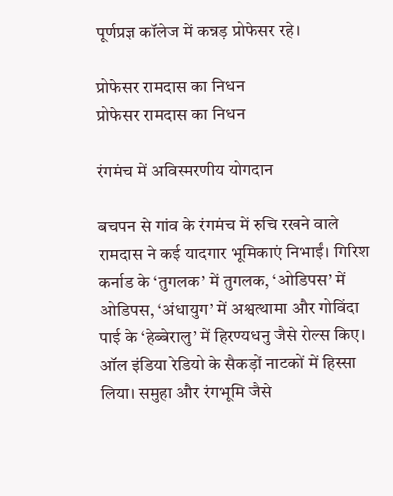पूर्णप्रज्ञ कॉलेज में कन्नड़ प्रोफेसर रहे।

प्रोफेसर रामदास का निधन
प्रोफेसर रामदास का निधन

रंगमंच में अविस्मरणीय योगदान

बचपन से गांव के रंगमंच में रुचि रखने वाले रामदास ने कई यादगार भूमिकाएं निभाईं। गिरिश कर्नाड के ‘तुगलक’ में तुगलक, ‘ओडिपस’ में ओडिपस, ‘अंधायुग’ में अश्वत्थामा और गोविंदा पाई के ‘हेब्बेरालु’ में हिरण्यधनु जैसे रोल्स किए। ऑल इंडिया रेडियो के सैकड़ों नाटकों में हिस्सा लिया। समुहा और रंगभूमि जैसे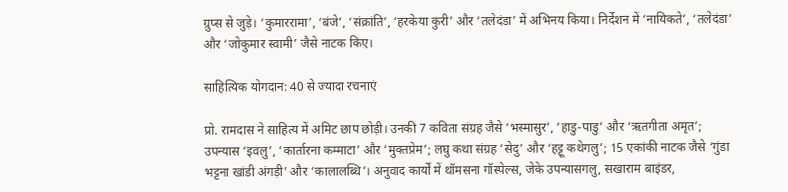ग्रुप्स से जुड़े। ‘कुमाररामा’, ‘बंजे’, ‘संक्रांति’, ‘हरकेया कुरी’ और ‘तलेदंडा’ में अभिनय किया। निर्देशन में ‘नायिकते’, ‘तलेदंडा’ और ‘जोकुमार स्वामी’ जैसे नाटक किए।

साहित्यिक योगदान: 40 से ज्यादा रचनाएं

प्रो. रामदास ने साहित्य में अमिट छाप छोड़ी। उनकी 7 कविता संग्रह जैसे ‘भस्मासुर’, ‘हाडु-पाडु’ और ‘ऋतगीता अमृत’; उपन्यास ‘इवलु’, ‘कार्तारना कम्माटा’ और ‘मुक्तप्रेम’; लघु कथा संग्रह ‘सेदु’ और ‘हट्टू कथेगलु’; 15 एकांकी नाटक जैसे ‘गुंडा भट्टना खांडी अंगड़ी’ और ‘कालालब्धि’। अनुवाद कार्यों में थॉमसना गॉस्पेल्स, जेके उपन्यासगलु, सखाराम बाइंडर,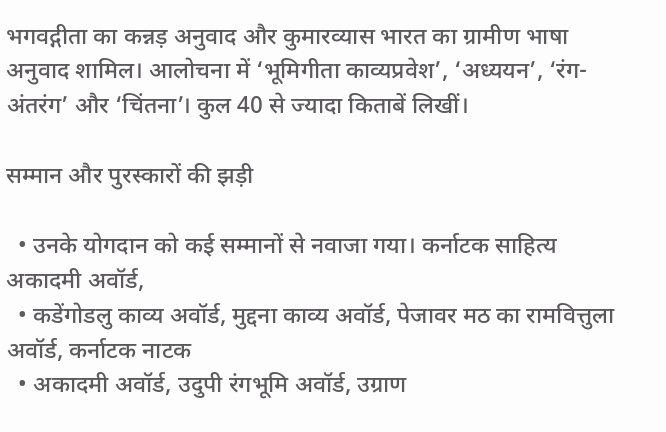भगवद्गीता का कन्नड़ अनुवाद और कुमारव्यास भारत का ग्रामीण भाषा अनुवाद शामिल। आलोचना में ‘भूमिगीता काव्यप्रवेश’, ‘अध्ययन’, ‘रंग-अंतरंग’ और ‘चिंतना’। कुल 40 से ज्यादा किताबें लिखीं।

सम्मान और पुरस्कारों की झड़ी

  • उनके योगदान को कई सम्मानों से नवाजा गया। कर्नाटक साहित्य अकादमी अवॉर्ड,
  • कडेंगोडलु काव्य अवॉर्ड, मुद्दना काव्य अवॉर्ड, पेजावर मठ का रामवित्तुला अवॉर्ड, कर्नाटक नाटक
  • अकादमी अवॉर्ड, उदुपी रंगभूमि अवॉर्ड, उग्राण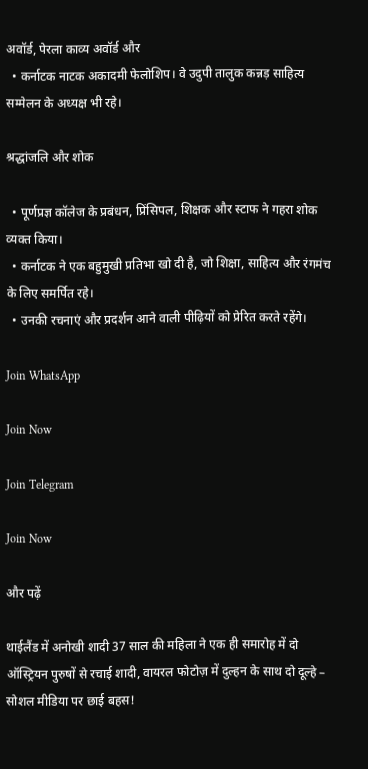अवॉर्ड, पेरला काव्य अवॉर्ड और
  • कर्नाटक नाटक अकादमी फेलोशिप। वे उदुपी तालुक कन्नड़ साहित्य सम्मेलन के अध्यक्ष भी रहे।

श्रद्धांजलि और शोक

  • पूर्णप्रज्ञ कॉलेज के प्रबंधन, प्रिंसिपल, शिक्षक और स्टाफ ने गहरा शोक व्यक्त किया।
  • कर्नाटक ने एक बहुमुखी प्रतिभा खो दी है, जो शिक्षा, साहित्य और रंगमंच के लिए समर्पित रहे।
  • उनकी रचनाएं और प्रदर्शन आने वाली पीढ़ियों को प्रेरित करते रहेंगे।

Join WhatsApp

Join Now

Join Telegram

Join Now

और पढ़ें

थाईलैंड में अनोखी शादी 37 साल की महिला ने एक ही समारोह में दो ऑस्ट्रियन पुरुषों से रचाई शादी, वायरल फोटोज़ में दुल्हन के साथ दो दूल्हे – सोशल मीडिया पर छाई बहस!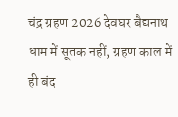चंद्र ग्रहण 2026 देवघर बैद्यनाथ धाम में सूतक नहीं, ग्रहण काल में ही बंद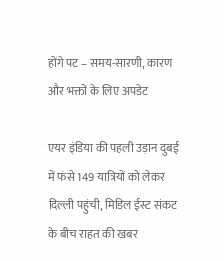होंगे पट – समय-सारणी, कारण और भक्तों के लिए अपडेट

एयर इंडिया की पहली उड़ान दुबई में फंसे 149 यात्रियों को लेकर दिल्ली पहुंची, मिडिल ईस्ट संकट के बीच राहत की खबर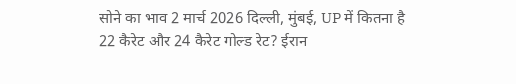सोने का भाव 2 मार्च 2026 दिल्ली, मुंबई, UP में कितना है 22 कैरेट और 24 कैरेट गोल्ड रेट? ईरान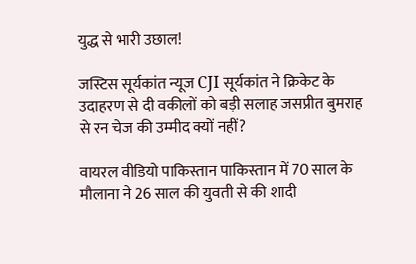युद्ध से भारी उछाल!

जस्टिस सूर्यकांत न्यूज CJI सूर्यकांत ने क्रिकेट के उदाहरण से दी वकीलों को बड़ी सलाह जसप्रीत बुमराह से रन चेज की उम्मीद क्यों नहीं?

वायरल वीडियो पाकिस्तान पाकिस्तान में 70 साल के मौलाना ने 26 साल की युवती से की शादी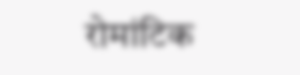रोमांटिक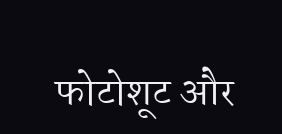फोटोशूट और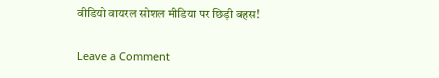वीडियो वायरल सोशल मीडिया पर छिड़ी बहस!

Leave a Comment